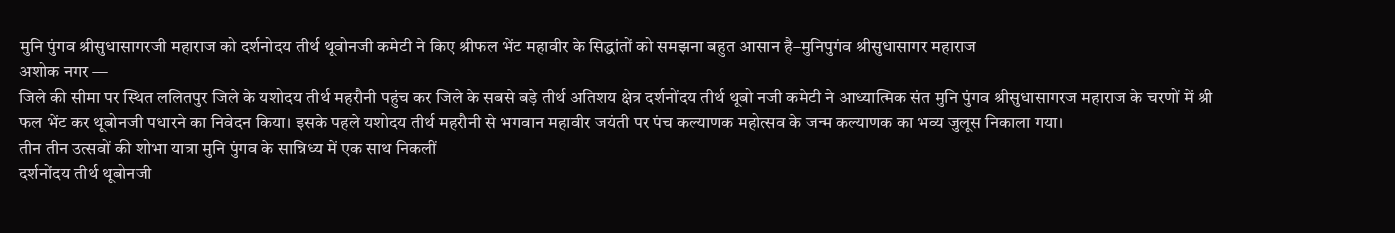मुनि पुंगव श्रीसुधासागरजी महाराज को दर्शनोदय तीर्थ थूवोनजी कमेटी ने किए श्रीफल भेंट महावीर के सिद्धांतों को समझना बहुत आसान है–मुनिपुगंव श्रीसुधासागर महाराज
अशोक नगर —
जिले की सीमा पर स्थित ललितपुर जिले के यशोदय तीर्थ महरौनी पहुंच कर जिले के सबसे बड़े तीर्थ अतिशय क्षेत्र दर्शनोंदय तीर्थ थूबो नजी कमेटी ने आध्यात्मिक संत मुनि पुंगव श्रीसुधासागरज महाराज के चरणों में श्री फल भेंट कर थूबोनजी पधारने का निवेदन किया। इसके पहले यशोदय तीर्थ महरौनी से भगवान महावीर जयंती पर पंच कल्याणक महोत्सव के जन्म कल्याणक का भव्य जुलूस निकाला गया।
तीन तीन उत्सवों की शोभा यात्रा मुनि पुंगव के सान्निध्य में एक साथ निकलीं
दर्शनोंदय तीर्थ थूबोनजी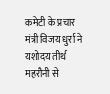कमेटी के प्रचार मंत्री विजय धुर्रा ने यशोदय तीर्थ महरौनी से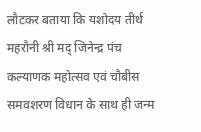लौटकर बताया कि यशोदय तीर्थ महरौनी श्री मद् जिनेन्द्र पंच कल्याणक महोत्सव एवं चौबीस समवशरण विधान के साथ ही जन्म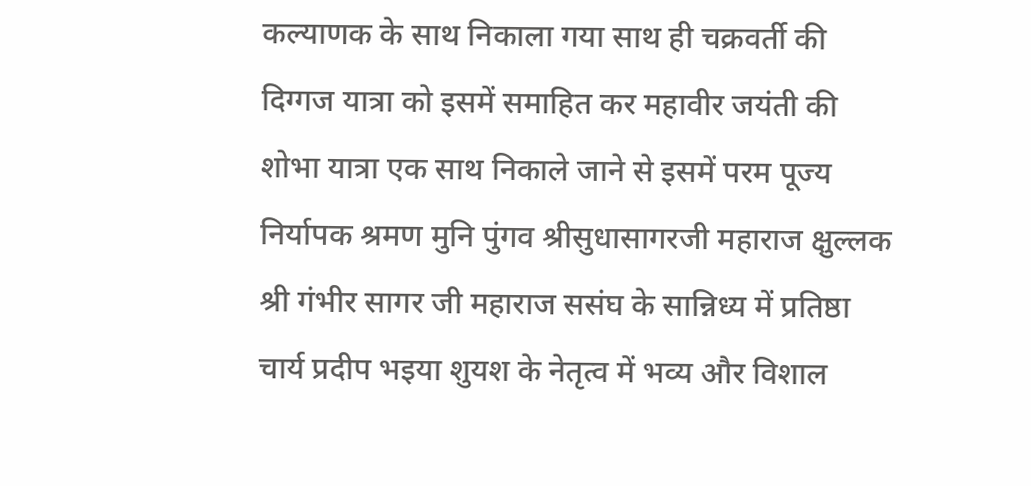कल्याणक के साथ निकाला गया साथ ही चक्रवर्ती की दिग्गज यात्रा को इसमें समाहित कर महावीर जयंती की शोभा यात्रा एक साथ निकाले जाने से इसमें परम पूज्य निर्यापक श्रमण मुनि पुंगव श्रीसुधासागरजी महाराज क्षुल्लक श्री गंभीर सागर जी महाराज ससंघ के सान्निध्य में प्रतिष्ठा चार्य प्रदीप भइया शुयश के नेतृत्व में भव्य और विशाल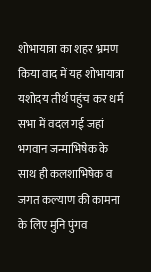शोभायात्रा का शहर भ्रमण किया वाद में यह शोभायात्रा यशोदय तीर्थ पहुंच कर धर्म सभा में वदल गई जहां भगवान जन्माभिषेक के साथ ही कलशाभिषेक व जगत कल्याण की कामना के लिए मुनि पुंगव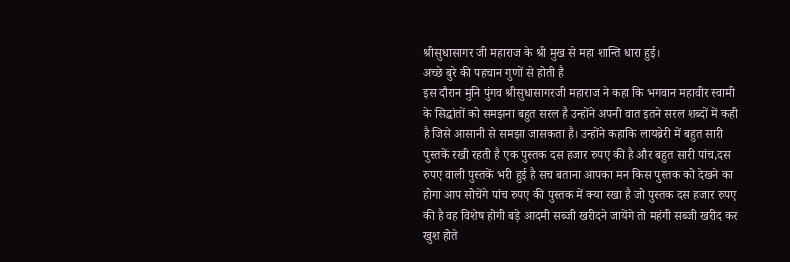श्रीसुधासागर जी महाराज के श्री मुख से महा शान्ति धारा हुई।
अच्छे बुरे की पहचान गुणों से होती है
इस दौरान मुनि पुंगव श्रीसुधासागरजी महाराज ने कहा कि भगवान महावीर स्वामी के सिद्धांतों को समझना बहुत सरल है उन्होंने अपनी वात इतने सरल शब्दों में कही है जिसे आसानी से समझा जासकता है। उन्होंने कहाकि लायब्रेरी में बहुत सारी पुस्तकें रखी रहती है एक पुस्तक दस हजार रुपए की है और बहुत सारी पांच,दस रुपए वाली पुस्तकें भरी हुई है सच बताना आपका मन किस पुस्तक को देखने का होगा आप सोचेंगे पांच रुपए की पुस्तक में क्या रखा है जो पुस्तक दस हजार रुपए की है वह विशेष होगी बड़े आदमी सब्जी खरीदने जायेंगे तो महंगी सब्जी खरीद कर खुश होते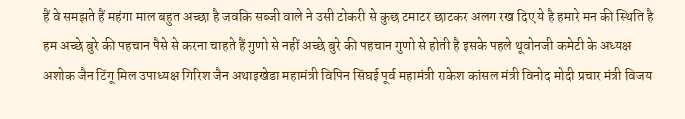हैं वे समझते हैं महंगा माल बहुत अच्छा है जवकि सब्जी वाले ने उसी टोकरी से कुछ टमाटर छाटकर अलग रख दिए ये है हमारे मन की स्थिति है हम अच्छे बुरे की पहचान पैसे से करना चाहते हैं गुणो से नहीं अच्छे बुरे की पहचान गुणो से होती है इसके पहले थूवोनजी कमेटी के अध्यक्ष अशोक जैन टिंगू मिल उपाध्यक्ष गिरिश जैन अथाइखेडा महामंत्री विपिन सिंघई पूर्व महामंत्री राकेश कांसल मंत्री विनोद मोदी प्रचार मंत्री विजय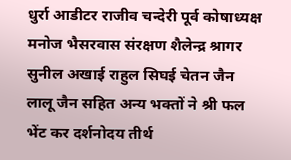धुर्रा आडीटर राजीव चन्देरी पूर्व कोषाध्यक्ष मनोज भैसरवास संरक्षण शैलेन्द्र श्रागर सुनील अखाई राहुल सिघई चेतन जैन लालू जैन सहित अन्य भक्तों ने श्री फल भेंट कर दर्शनोदय तीर्थ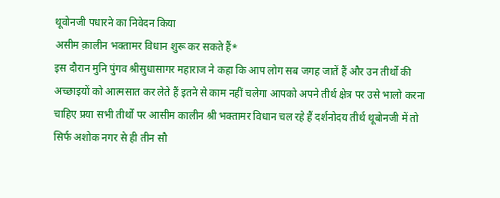थूवोनजी पधारने का निवेदन किया
असीम क़ालीन भक्तामर विधान शुरू कर सकते हैं*
इस दौरान मुनि पुंगव श्रीसुधासागर महाराज ने कहा कि आप लोग सब जगह जातें हैं और उन तीर्थो की अच्छाइयों को आत्मसात कर लेते हैं इतने से काम नहीं चलेगा आपको अपने तीर्थ क्षेत्र पर उसे भालो करना चाहिए प्रया सभी तीर्थों पर आसीम कालीन श्री भक्तामर विधान चल रहे हैं दर्शनोदय तीर्थ थूबोनजी में तो सिर्फ अशोक नगर से ही तीन सौ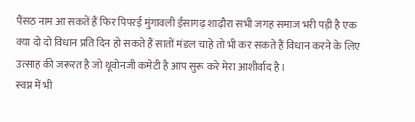पैंसठ नाम आ सकतें हैं फिर पिपरई मुंगावली ईसागढ़ शाढ़ौरा सभी जगह समाज भरी पड़ी है एक क्या दो दो विधान प्रति दिन हो सकते हैं सातों मंडल चाहे तो भी कर सकते हैं विधान करने के लिए उत्साह की जरूरत है जो थूवोनजी कमेटी है आप सुरू करे मेरा आशीर्वाद है।
स्वप्न में भी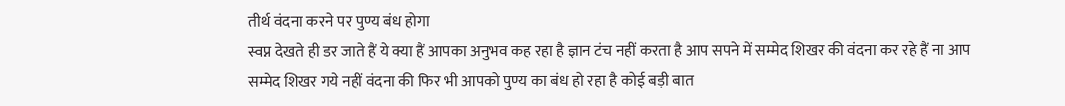तीर्थ वंदना करने पर पुण्य बंध होगा
स्वप्न देखते ही डर जाते हैं ये क्या हैं आपका अनुभव कह रहा है ज्ञान टंच नहीं करता है आप सपने में सम्मेद शिखर की वंदना कर रहे हैं ना आप सम्मेद शिखर गये नहीं वंदना की फिर भी आपको पुण्य का बंध हो रहा है कोई बड़ी बात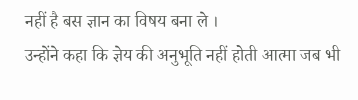नहीं है बस ज्ञान का विषय बना ले ।
उन्होंने कहा कि ज्ञेय की अनुभूति नहीं होती आत्मा जब भी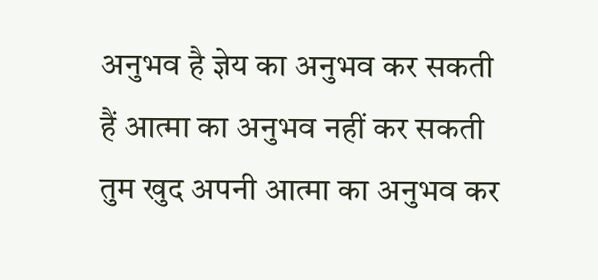अनुभव है ज्ञेय का अनुभव कर सकती हैं आत्मा का अनुभव नहीं कर सकती तुम खुद अपनी आत्मा का अनुभव कर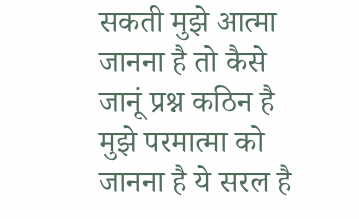सकती मुझे आत्मा जानना है तो कैसे जानूं प्रश्न कठिन है मुझे परमात्मा को जानना है ये सरल है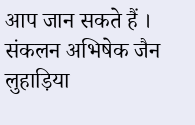आप जान सकते हैं ।
संकलन अभिषेक जैन लुहाड़िया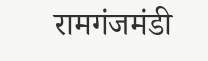रामगंजमंडी